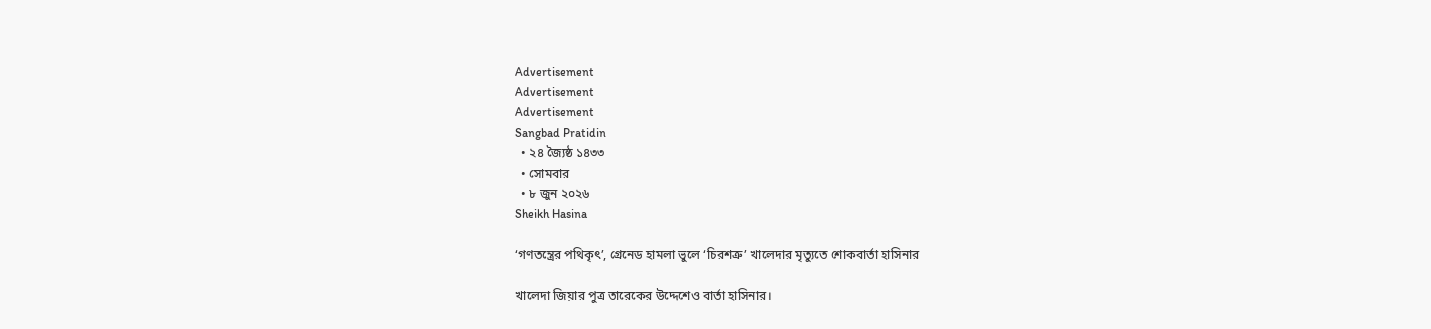Advertisement
Advertisement
Advertisement
Sangbad Pratidin
  • ২৪ জ্যৈষ্ঠ ১৪৩৩
  • সোমবার
  • ৮ জুন ২০২৬
Sheikh Hasina

‘গণতন্ত্রের পথিকৃৎ’, গ্রেনেড হামলা ভুলে ‘চিরশত্রু’ খালেদার মৃত্যুতে শোকবার্তা হাসিনার

খালেদা জিয়ার পুত্র তারেকের উদ্দেশেও বার্তা হাসিনার।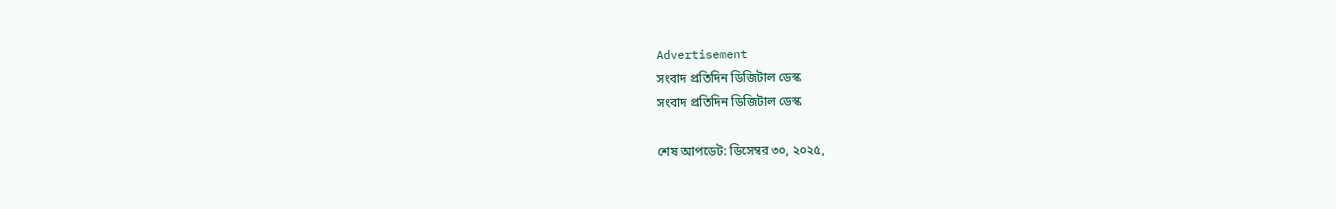Advertisement
সংবাদ প্রতিদিন ডিজিটাল ডেস্ক
সংবাদ প্রতিদিন ডিজিটাল ডেস্ক

শেষ আপডেট: ডিসেম্বর ৩০, ২০২৫,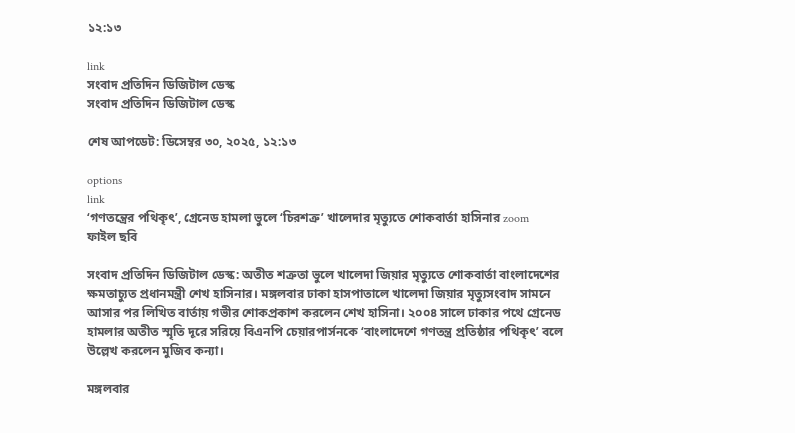১২:১৩

link
সংবাদ প্রতিদিন ডিজিটাল ডেস্ক
সংবাদ প্রতিদিন ডিজিটাল ডেস্ক

শেষ আপডেট: ডিসেম্বর ৩০, ২০২৫, ১২:১৩

options
link
‘গণতন্ত্রের পথিকৃৎ’, গ্রেনেড হামলা ভুলে ‘চিরশত্রু’ খালেদার মৃত্যুতে শোকবার্তা হাসিনার zoom
ফাইল ছবি

সংবাদ প্রতিদিন ডিজিটাল ডেস্ক: অতীত শত্রুতা ভুলে খালেদা জিয়ার মৃত্যুতে শোকবার্তা বাংলাদেশের ক্ষমতাচ্যুত প্রধানমন্ত্রী শেখ হাসিনার। মঙ্গলবার ঢাকা হাসপাতালে খালেদা জিয়ার মৃত্যুসংবাদ সামনে আসার পর লিখিত বার্তায় গভীর শোকপ্রকাশ করলেন শেখ হাসিনা। ২০০৪ সালে ঢাকার পথে গ্রেনেড হামলার অতীত স্মৃতি দূরে সরিয়ে বিএনপি চেয়ারপার্সনকে ‘বাংলাদেশে গণতন্ত্র প্রতিষ্ঠার পথিকৃৎ’ বলে উল্লেখ করলেন মুজিব কন্যা।

মঙ্গলবার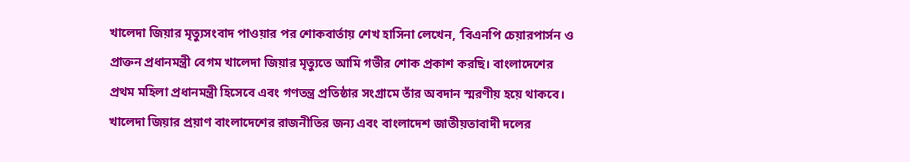খালেদা জিয়ার মৃত্যুসংবাদ পাওয়ার পর শোকবার্তায় শেখ হাসিনা লেখেন, ‘বিএনপি চেয়ারপার্সন ও প্রাক্তন প্রধানমন্ত্রী বেগম খালেদা জিয়ার মৃত্যুতে আমি গভীর শোক প্রকাশ করছি। বাংলাদেশের প্রথম মহিলা প্রধানমন্ত্রী হিসেবে এবং গণতন্ত্র প্রতিষ্ঠার সংগ্রামে তাঁর অবদান স্মরণীয় হয়ে থাকবে। খালেদা জিয়ার প্রয়াণ বাংলাদেশের রাজনীতির জন্য এবং বাংলাদেশ জাতীয়তাবাদী দলের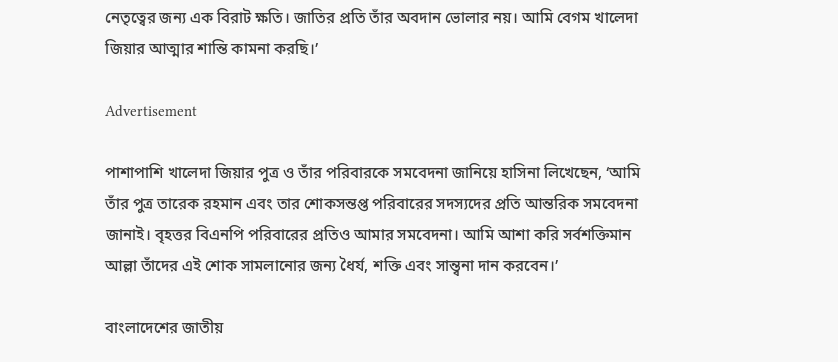নেতৃত্বের জন্য এক বিরাট ক্ষতি। জাতির প্রতি তাঁর অবদান ভোলার নয়। আমি বেগম খালেদা জিয়ার আত্মার শান্তি কামনা করছি।’

Advertisement

পাশাপাশি খালেদা জিয়ার পুত্র ও তাঁর পরিবারকে সমবেদনা জানিয়ে হাসিনা লিখেছেন, ‘আমি তাঁর পুত্র তারেক রহমান এবং তার শোকসন্তপ্ত পরিবারের সদস্যদের প্রতি আন্তরিক সমবেদনা জানাই। বৃহত্তর বিএনপি পরিবারের প্রতিও আমার সমবেদনা। আমি আশা করি সর্বশক্তিমান আল্লা তাঁদের এই শোক সামলানোর জন্য ধৈর্য, শক্তি এবং সান্ত্বনা দান করবেন।’

বাংলাদেশের জাতীয়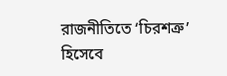রাজনীতিতে ‘চিরশত্রু’ হিসেবে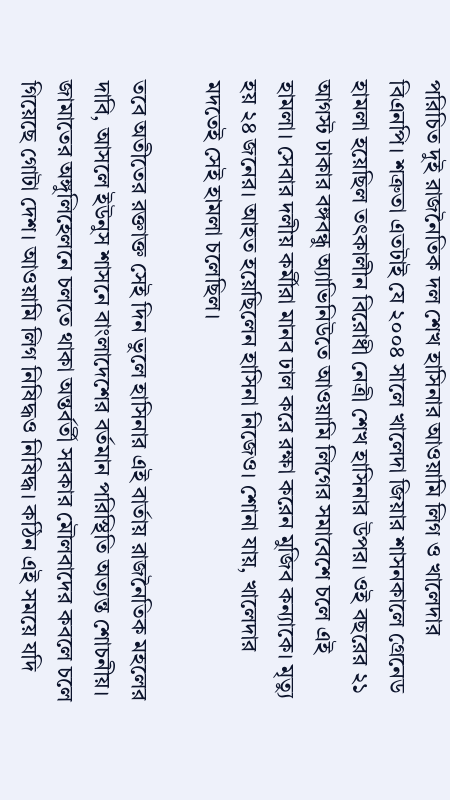পরিচিত দুই রাজনৈতিক দল শেখ হাসিনার আওয়ামি লিগ ও খালেদার বিএনপি। শত্রুতা এতটাই যে ২০০৪ সালে খালেদা জিয়ার শাসনকালে গ্রেনেড হামলা হয়েছিল তৎকালীন বিরোধী নেত্রী শেখ হাসিনার উপর। ওই বছরের ২১ আগস্ট ঢাকার বঙ্গবন্ধু অ্যাভিনিউতে আওয়ামি লিগের সমাবেশে চলে এই হামলা। সেবার দলীয় কর্মীরা মানব ঢাল করে রক্ষা করেন মুজিব কন্যাকে। মৃত্যু হয় ২৪ জনের। আহত হয়েছিলেন হাসিনা নিজেও। শোনা যায়, খালেদার মদতেই সেই হামলা চলেছিল।

তবে অতীতের রক্তাক্ত সেই দিন ভুলে হাসিনার এই বার্তায় রাজনৈতিক মহলের দাবি, আসলে ইউনুস শাসনে বাংলাদেশের বর্তমান পরিস্থিতি অত্যন্ত শোচনীয়। জামাতের অঙ্গুলিহেলনে চলতে থাকা অন্তর্বর্তী সরকার মৌলবাদের কবলে চলে গিয়েছে গোটা দেশ। আওয়ামি লিগ নিষিদ্ধও নিষিদ্ধ। কঠিন এই সময়ে যদি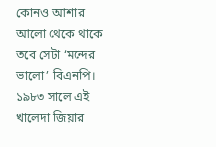কোনও আশার আলো থেকে থাকে তবে সেটা ‘মন্দের ভালো’ বিএনপি। ১৯৮৩ সালে এই খালেদা জিয়ার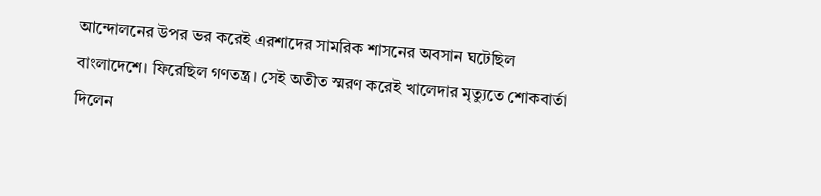আন্দোলনের উপর ভর করেই এরশাদের সামরিক শাসনের অবসান ঘটেছিল বাংলাদেশে। ফিরেছিল গণতন্ত্র। সেই অতীত স্মরণ করেই খালেদার মৃত্যুতে শোকবার্তা দিলেন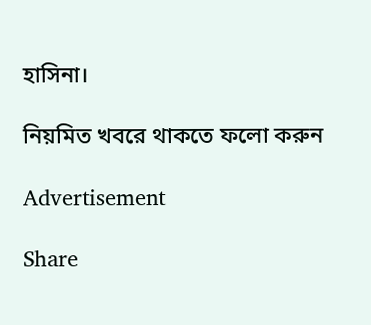হাসিনা।

নিয়মিত খবরে থাকতে ফলো করুন

Advertisement

Share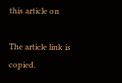this article on

The article link is copied.